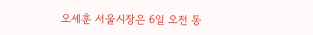오세훈 서울시장은 6일 오전 동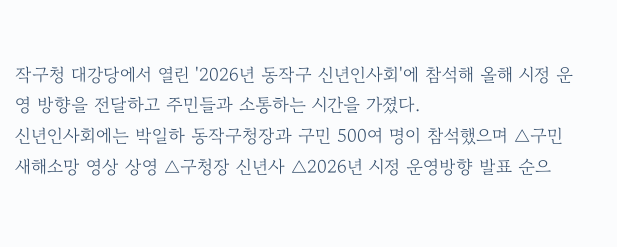작구청 대강당에서 열린 '2026년 동작구 신년인사회'에 참석해 올해 시정 운영 방향을 전달하고 주민들과 소통하는 시간을 가졌다.
신년인사회에는 박일하 동작구청장과 구민 500여 명이 참석했으며 △구민 새해소망 영상 상영 △구청장 신년사 △2026년 시정 운영방향 발표 순으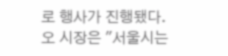로 행사가 진행됐다.
오 시장은 "서울시는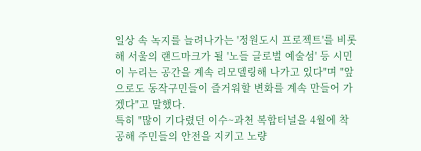일상 속 녹지를 늘려나가는 '정원도시 프로젝트'를 비롯해 서울의 랜드마크가 될 '노들 글로벌 예술섬' 등 시민이 누리는 공간을 계속 리모델링해 나가고 있다"며 "앞으로도 동작구민들이 즐거워할 변화를 계속 만들어 가겠다"고 말했다.
특히 "많이 기다렸던 이수~과천 복합터널을 4월에 착공해 주민들의 안전을 지키고 노량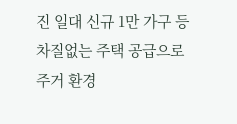진 일대 신규 1만 가구 등 차질없는 주택 공급으로 주거 환경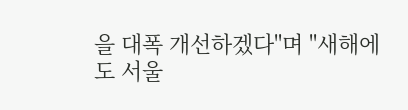을 대폭 개선하겠다"며 "새해에도 서울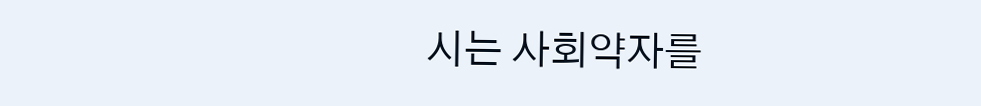시는 사회약자를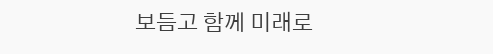보듬고 함께 미래로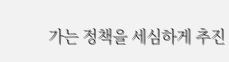가는 정책을 세심하게 추진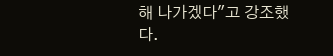해 나가겠다"고 강조했다.